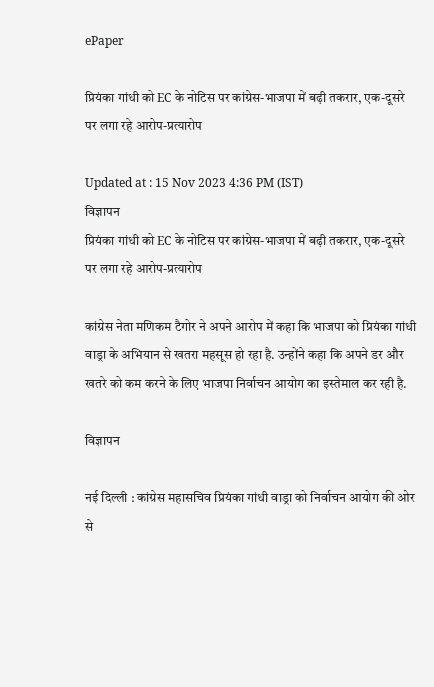ePaper

प्रियंका गांधी को EC के नोटिस पर कांग्रेस-भाजपा में बढ़ी तकरार, एक-दूसरे पर लगा रहे आरोप-प्रत्यारोप

Updated at : 15 Nov 2023 4:36 PM (IST)
विज्ञापन
प्रियंका गांधी को EC के नोटिस पर कांग्रेस-भाजपा में बढ़ी तकरार, एक-दूसरे पर लगा रहे आरोप-प्रत्यारोप

कांग्रेस नेता मणिकम टैगोर ने अपने आरोप में कहा कि भाजपा को प्रियंका गांधी वाड्रा के अभियान से खतरा महसूस हो रहा है. उन्होंने कहा कि अपने डर और खतरे को कम करने के लिए भाजपा निर्वाचन आयोग का इस्तेमाल कर रही है.

विज्ञापन

नई दिल्ली : कांग्रेस महासचिव प्रियंका गांधी वाड्रा को निर्वाचन आयोग की ओर से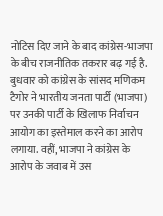नोटिस दिए जाने के बाद कांग्रेस-भाजपा के बीच राजनीतिक तकरार बढ़ गई है. बुधवार को कांग्रेस के सांसद मणिकम टैगोर ने भारतीय जनता पार्टी (भाजपा) पर उनकी पार्टी के खिलाफ निर्वाचन आयोग का इस्तेमाल करने का आरोप लगाया. वहीं, भाजपा ने कांग्रेस के आरोप के जवाब में उस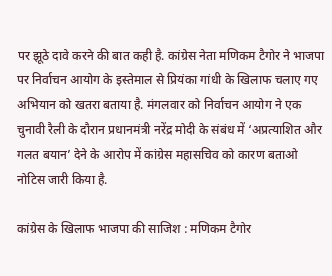पर झूठे दावे करने की बात कही है. कांग्रेस नेता मणिकम टैगोर ने भाजपा पर निर्वाचन आयोग के इस्तेमाल से प्रियंका गांधी के खिलाफ चलाए गए अभियान को खतरा बताया है. मंगलवार को निर्वाचन आयोग ने एक चुनावी रैली के दौरान प्रधानमंत्री नरेंद्र मोदी के संबंध में ‘अप्रत्याशित और गलत बयान’ देने के आरोप में कांग्रेस महासचिव को कारण बताओ नोटिस जारी किया है.

कांग्रेस के खिलाफ भाजपा की साजिश : मणिकम टैगोर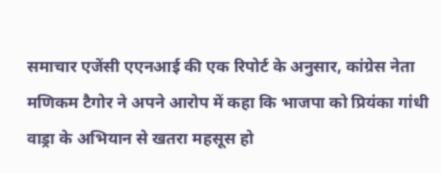समाचार एजेंसी एएनआई की एक रिपोर्ट के अनुसार, कांग्रेस नेता मणिकम टैगोर ने अपने आरोप में कहा कि भाजपा को प्रियंका गांधी वाड्रा के अभियान से खतरा महसूस हो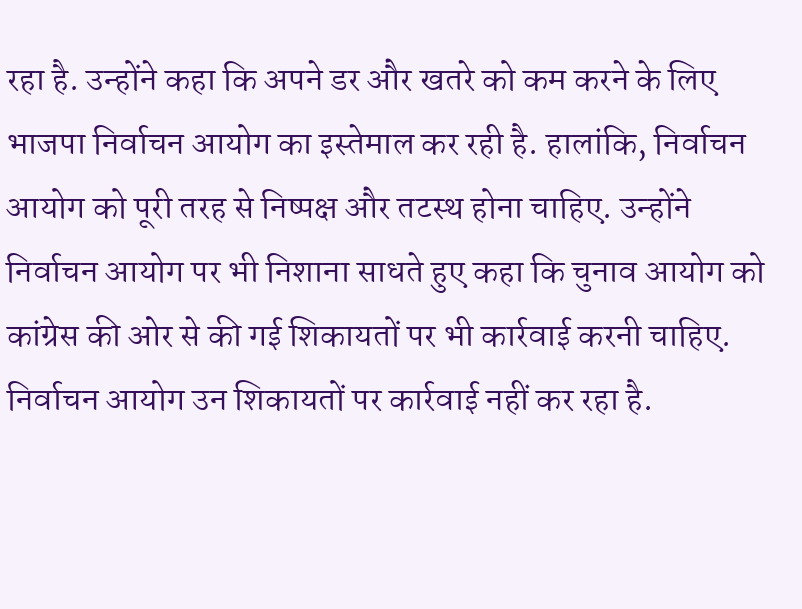रहा है. उन्होंने कहा कि अपने डर और खतरे को कम करने के लिए भाजपा निर्वाचन आयोग का इस्तेमाल कर रही है. हालांकि, निर्वाचन आयोग को पूरी तरह से निष्पक्ष और तटस्थ होना चाहिए. उन्होंने निर्वाचन आयोग पर भी निशाना साधते हुए कहा कि चुनाव आयोग को कांग्रेस की ओर से की गई शिकायतों पर भी कार्रवाई करनी चाहिए. निर्वाचन आयोग उन शिकायतों पर कार्रवाई नहीं कर रहा है.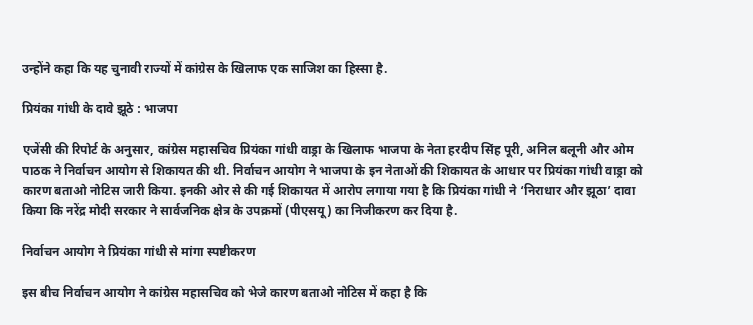उन्होंने कहा कि यह चुनावी राज्यों में कांग्रेस के खिलाफ एक साजिश का हिस्सा है.

प्रियंका गांधी के दावे झूठे : भाजपा

एजेंसी की रिपोर्ट के अनुसार, कांग्रेस महासचिव प्रियंका गांधी वाड्रा के खिलाफ भाजपा के नेता हरदीप सिंह पूरी, अनिल बलूनी और ओम पाठक ने निर्वाचन आयोग से शिकायत की थी. निर्वाचन आयोग ने भाजपा के इन नेताओं की शिकायत के आधार पर प्रियंका गांधी वाड्रा को कारण बताओ नोटिस जारी किया. इनकी ओर से की गई शिकायत में आरोप लगाया गया है कि प्रियंका गांधी ने ‘निराधार और झूठा’ दावा किया कि नरेंद्र मोदी सरकार ने सार्वजनिक क्षेत्र के उपक्रमों (पीएसयू) का निजीकरण कर दिया है.

निर्वाचन आयोग ने प्रियंका गांधी से मांगा स्पष्टीकरण

इस बीच निर्वाचन आयोग ने कांग्रेस महासचिव को भेजे कारण बताओ नोटिस में कहा है कि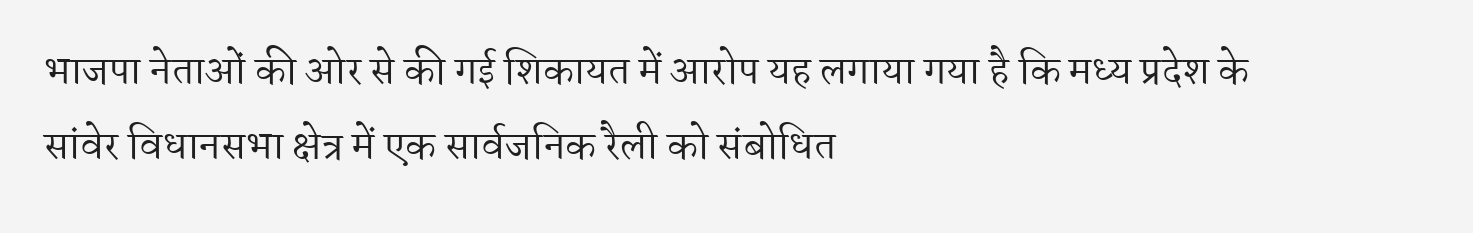भाजपा नेताओं की ओर से की गई शिकायत में आरोप यह लगाया गया है कि मध्य प्रदेश के सांवेर विधानसभा क्षेत्र में एक सार्वजनिक रैली को संबोधित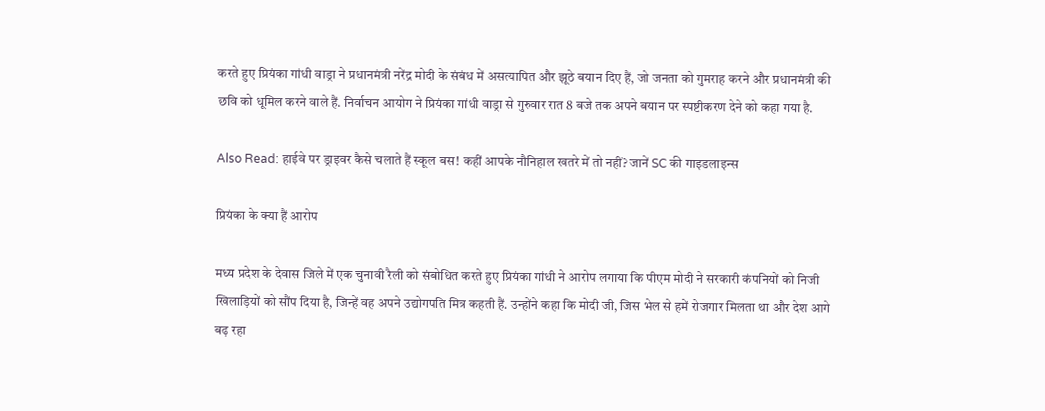करते हुए प्रियंका गांधी वाड्रा ने प्रधानमंत्री नरेंद्र मोदी के संबंध में असत्यापित और झूठे बयान दिए हैं, जो जनता को गुमराह करने और प्रधानमंत्री की छवि को धूमिल करने वाले हैं. निर्वाचन आयोग ने प्रियंका गांधी वाड्रा से गुरुवार रात 8 बजे तक अपने बयान पर स्पष्टीकरण देने को कहा गया है.

Also Read: हाईवे पर ड्राइवर कैसे चलाते हैं स्कूल बस! कहीं आपके नौनिहाल खतरे में तो नहीं? जानें SC की गाइडलाइन्स

प्रियंका के क्या हैं आरोप

मध्य प्रदेश के देवास जिले में एक चुनावी रैली को संबोधित करते हुए प्रियंका गांधी ने आरोप लगाया कि पीएम मोदी ने सरकारी कंपनियों को निजी खिलाड़ियों को सौंप दिया है, जिन्हें वह अपने उद्योगपति मित्र कहती हैं. उन्होंने कहा कि मोदी जी, जिस भेल से हमें रोजगार मिलता था और देश आगे बढ़ रहा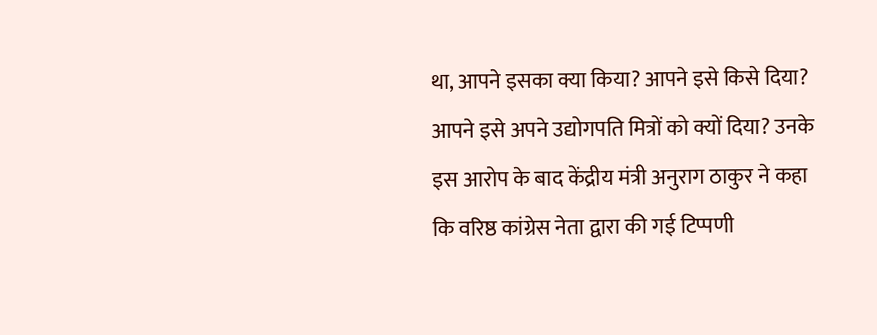था, आपने इसका क्या किया? आपने इसे किसे दिया? आपने इसे अपने उद्योगपति मित्रों को क्यों दिया? उनके इस आरोप के बाद केंद्रीय मंत्री अनुराग ठाकुर ने कहा कि वरिष्ठ कांग्रेस नेता द्वारा की गई टिप्पणी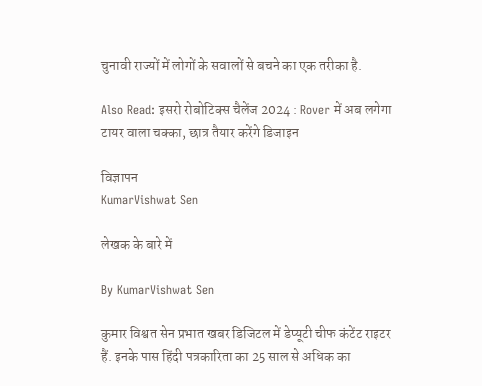चुनावी राज्यों में लोगों के सवालों से बचने का एक तरीका है.

Also Read: इसरो रोबोटिक्स चैलेंज 2024 : Rover में अब लगेगा टायर वाला चक्का, छात्र तैयार करेंगे डिजाइन

विज्ञापन
KumarVishwat Sen

लेखक के बारे में

By KumarVishwat Sen

कुमार विश्वत सेन प्रभात खबर डिजिटल में डेप्यूटी चीफ कंटेंट राइटर हैं. इनके पास हिंदी पत्रकारिता का 25 साल से अधिक का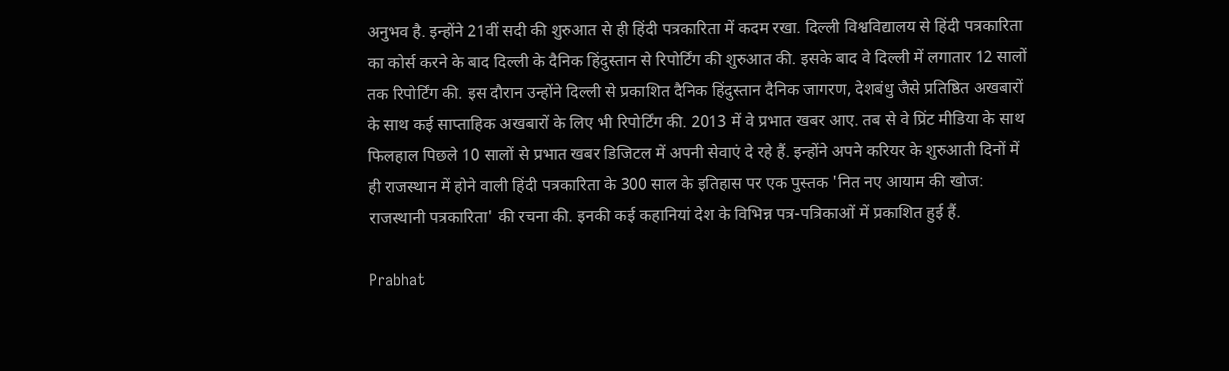अनुभव है. इन्होंने 21वीं सदी की शुरुआत से ही हिंदी पत्रकारिता में कदम रखा. दिल्ली विश्वविद्यालय से हिंदी पत्रकारिता का कोर्स करने के बाद दिल्ली के दैनिक हिंदुस्तान से रिपोर्टिंग की शुरुआत की. इसके बाद वे दिल्ली में लगातार 12 सालों तक रिपोर्टिंग की. इस दौरान उन्होंने दिल्ली से प्रकाशित दैनिक हिंदुस्तान दैनिक जागरण, देशबंधु जैसे प्रतिष्ठित अखबारों के साथ कई साप्ताहिक अखबारों के लिए भी रिपोर्टिंग की. 2013 में वे प्रभात खबर आए. तब से वे प्रिंट मीडिया के साथ फिलहाल पिछले 10 सालों से प्रभात खबर डिजिटल में अपनी सेवाएं दे रहे हैं. इन्होंने अपने करियर के शुरुआती दिनों में ही राजस्थान में होने वाली हिंदी पत्रकारिता के 300 साल के इतिहास पर एक पुस्तक 'नित नए आयाम की खोज: राजस्थानी पत्रकारिता' की रचना की. इनकी कई कहानियां देश के विभिन्न पत्र-पत्रिकाओं में प्रकाशित हुई हैं.

Prabhat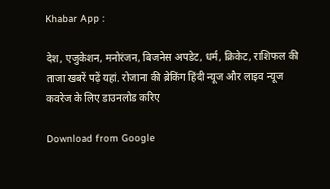Khabar App :

देश, एजुकेशन, मनोरंजन, बिजनेस अपडेट, धर्म, क्रिकेट, राशिफल की ताजा खबरें पढ़ें यहां. रोजाना की ब्रेकिंग हिंदी न्यूज और लाइव न्यूज कवरेज के लिए डाउनलोड करिए

Download from Google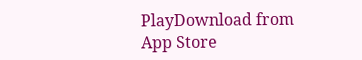PlayDownload from App Store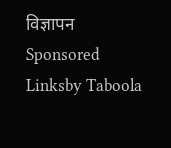विज्ञापन
Sponsored Linksby Taboola